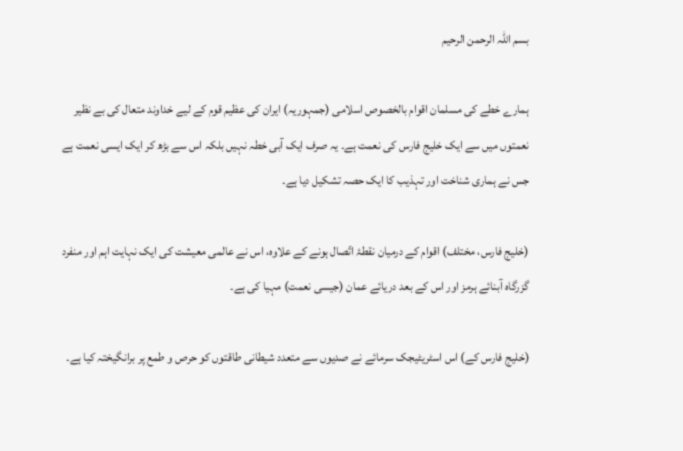بسم اللہ الرحمن الرحیم

ہمارے خطے کی مسلمان اقوام بالخصوص اسلامی (جمہوریہ) ایران کی عظیم قوم کے لیے خداوند متعال کی بے نظیر نعمتوں میں سے ایک خلیج فارس کی نعمت ہے۔ یہ صرف ایک آبی خطہ نہیں بلکہ اس سے بڑھ کر ایک ایسی نعمت ہے جس نے ہماری شناخت اور تہذیب کا ایک حصہ تشکیل دیا ہے۔

(خلیج فارس، مختلف) اقوام کے درمیان نقطۂ اتّصال ہونے کے علاوہ، اس نے عالمی معیشت کی ایک نہایت اہم اور منفرد گزرگاہ آبنائے ہرمز اور اس کے بعد دریائے عمان (جیسی نعمت) مہیا کی ہے۔

(خلیج فارس کے) اس اسٹریٹیجک سرمائے نے صدیوں سے متعدد شیطانی طاقتوں کو حرص و طمع پر برانگیختہ کیا ہے۔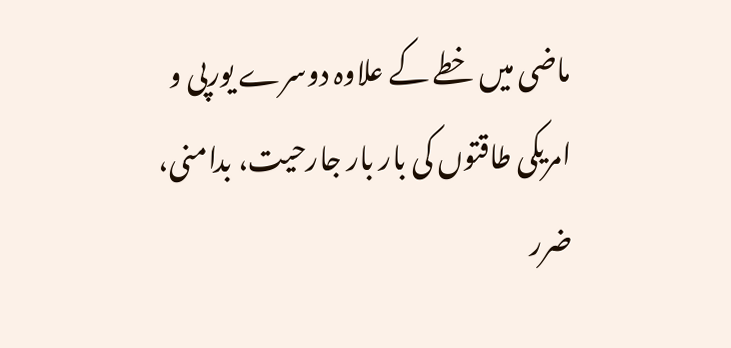ماضی میں خطے کے علاوہ دوسرے یورپی و امریکی طاقتوں کی بار بار جارحیت، بدامنی، ضرر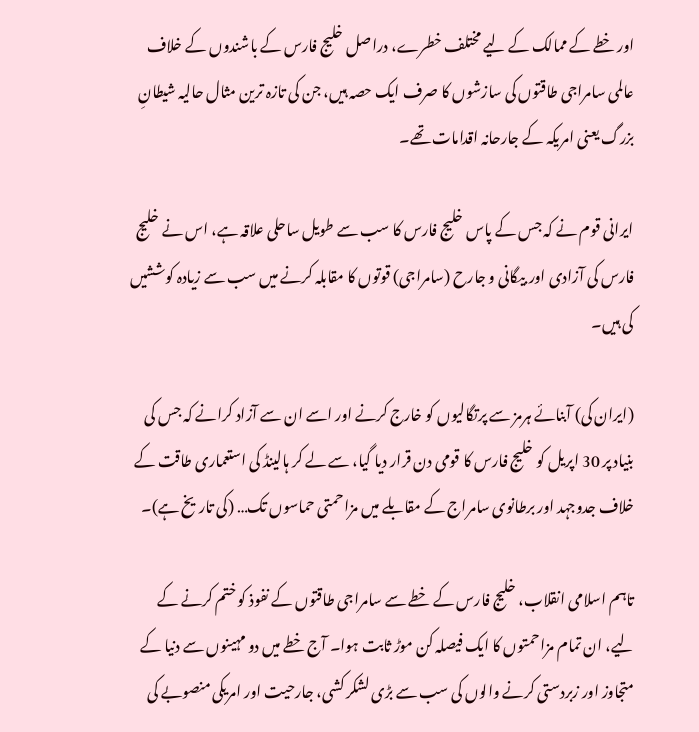اور خطے کے ممالک کے لیے مختلف خطرے، دراصل خلیج فارس کے باشندوں کے خلاف عالمی سامراجی طاقتوں کی سازشوں کا صرف ایک حصہ ہیں، جن کی تازہ ترین مثال حالیہ شیطانِ بزرگ یعنی امریکہ کے جارحانہ اقدامات تھے۔

ایرانی قوم نے کہ جس کے پاس خلیج فارس کا سب سے طویل ساحلی علاقہ ہے، اس نے خلیج فارس کی آزادی اور بیگانی و جارح (سامراجی) قوتوں کا مقابلہ کرنے میں سب سے زیادہ کوششیں کی ہیں۔

(ایران کی) آبنائے ہرمز سے پرتگالیوں کو خارج کرنے اور اسے ان سے آزاد کرانے کہ جس کی بنیاد پر 30 اپریل کو خلیج فارس کا قومی دن قرار دیا گیا، سے لے کر ہالینڈ کی استعماری طاقت کے خلاف جدوجہد اور برطانوی سامراج کے مقابلے میں مزاحمتی حماسوں تک… (کی تاریخ ہے)۔

تاہم اسلامی انقلاب، خلیج فارس کے خطے سے سامراجی طاقتوں کے نفوذ کو ختم کرنے کے لیے، ان تمام مزاحمتوں کا ایک فیصلہ کن موڑ ثابت ہوا۔ آج خطے میں دو مہینوں سے دنیا کے متجاوز اور زبردستی کرنے والوں کی سب سے بڑی لشکر کشی، جارحیت اور امریکی منصوبے کی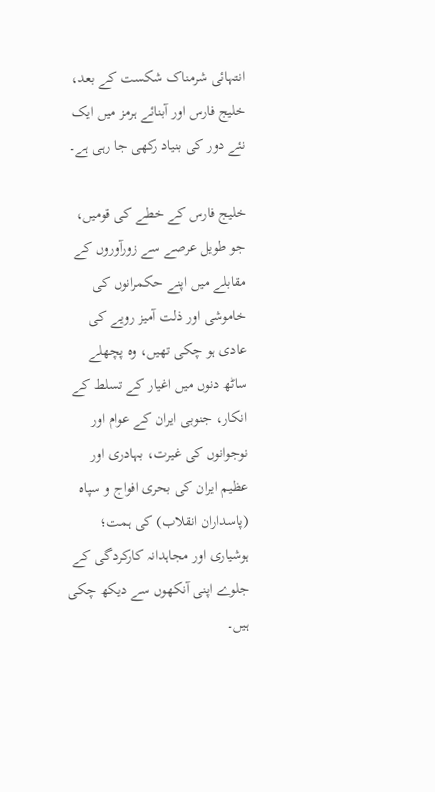انتہائی شرمناک شکست کے بعد، خلیج فارس اور آبنائے ہرمز میں ایک نئے دور کی بنیاد رکھی جا رہی ہے۔

خلیج فارس کے خطے کی قومیں، جو طویل عرصے سے زورآوروں کے مقابلے میں اپنے حکمرانوں کی خاموشی اور ذلت آمیز رویے کی عادی ہو چکی تھیں، وہ پچھلے ساٹھ دنوں میں اغیار کے تسلط کے انکار، جنوبی ایران کے عوام اور نوجوانوں کی غیرت، بہادری اور عظیم ایران کی بحری افواج و سپاہ (پاسداران انقلاب) کی ہمت؛ ہوشیاری اور مجاہدانہ کارکردگی کے جلوے اپنی آنکھوں سے دیکھ چکی ہیں۔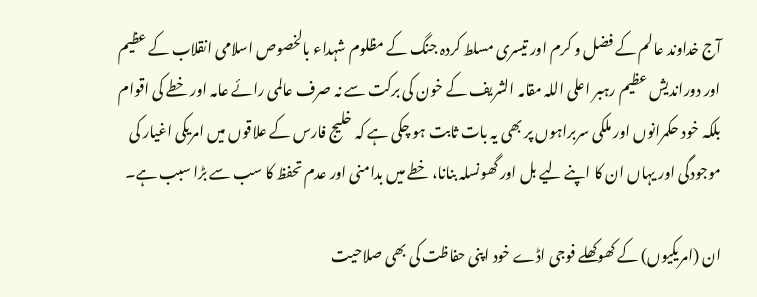آج خداوند عالم کے فضل و کرم اور تیسری مسلط کردہ جنگ کے مظلوم شہداء بالخصوص اسلامی انقلاب کے عظیم اور دوراندیش عظیم رہبر اعلی اللہ مقامہ الشریف کے خون کی برکت سے نہ صرف عالمی رائے عامہ اور خطے کی اقوام بلکہ خود حکمرانوں اور ملکی سربراہوں پر بھی یہ بات ثابت ہو چکی ہے کہ خلیج فارس کے علاقوں میں امریکی اغیار کی موجودگی اور یہاں ان کا اپنے لیے بل اور گھونسلہ بنانا، خطے میں بدامنی اور عدم تحفظ کا سب سے بڑا سبب ہے۔

ان (امریکیوں) کے کھوکھلے فوجی اڈے خود اپنی حفاظت کی بھی صلاحیت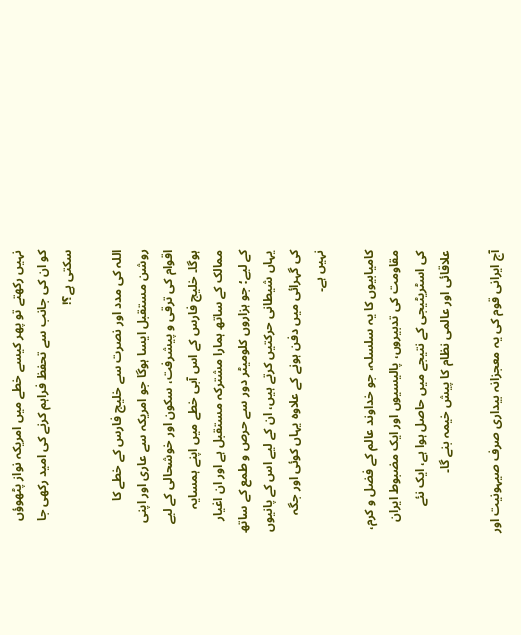نہیں رکھتے تو پھر کیسے خطے میں امریکہ نواز پٹھوؤں کو ان کی جانب سے تحفظ فراہم کرنے کی امید رکھی جا سکتی ہے؟!

اللہ کی مدد اور نصرت سے خلیج فارس کے خطے کا روشن مستقبل ایسا ہوگا جو امریکہ سے عاری اور اپنی اقوام کی ترقی و پیشرفت، سکون اور خوشحالی کے لیے ہوگا۔ خلیج فارس کے اس آبی خطے میں اپنے ہمسایہ ممالک کے ساتھ ہمارا مشترکہ مستقبل ہے اور ان اغیار کے لیے؛ جو ہزاروں کلومیٹر دور سے حرص و طمع کے ساتھ یہاں شیطانی حرکتیں کرتے ہیں، ان کے لیے اس کے پانیوں کی گہرائی میں دفن ہونے کے علاوہ یہاں کوئی اور جگہ نہیں ہے۔

کامیابیوں کا یہ سلسلہ، جو خداوند عالم کے فضل و کرم، مقاومت کی تدبیروں، پالیسیوں اور ایک مضبوط ایران کی اسٹریٹیجی کے نتیجے میں حاصل ہوا ہے، ایک نئے علاقائی اور عالمی نظام کا پیش خیمہ بنے گا۔

آج ایرانی قوم کی یہ معجزانہ بیداری صرف صیہونیت اور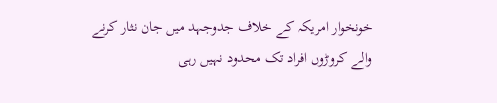خونخوار امریکہ کے خلاف جدوجہد میں جان نثار کرنے والے کروڑوں افراد تک محدود نہیں رہی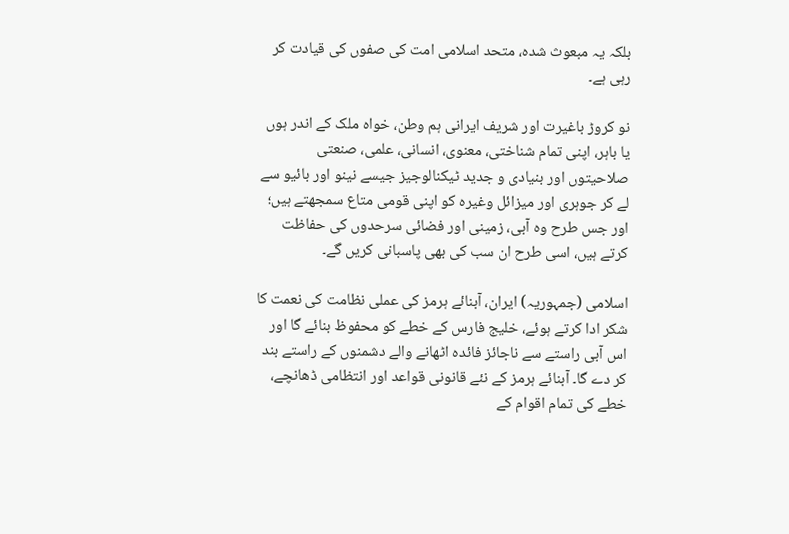بلکہ یہ مبعوث شدہ، متحد اسلامی امت کی صفوں کی قیادت کر رہی ہے۔

نو کروڑ باغیرت اور شریف ایرانی ہم وطن، خواہ ملک کے اندر ہوں یا باہر، اپنی تمام شناختی، معنوی، انسانی، علمی، صنعتی صلاحیتوں اور بنیادی و جدید ٹیکنالوجیز جیسے نینو اور بائیو سے لے کر جوہری اور میزائل وغیرہ کو اپنی قومی متاع سمجھتے ہیں؛ اور جس طرح وہ آبی، زمینی اور فضائی سرحدوں کی حفاظت کرتے ہیں، اسی طرح ان سب کی بھی پاسبانی کریں گے۔

اسلامی (جمہوریہ) ایران، آبنائے ہرمز کی عملی نظامت کی نعمت کا شکر ادا کرتے ہوئے، خلیج فارس کے خطے کو محفوظ بنائے گا اور اس آبی راستے سے ناجائز فائدہ اٹھانے والے دشمنوں کے راستے بند کر دے گا۔ آبنائے ہرمز کے نئے قانونی قواعد اور انتظامی ڈھانچے، خطے کی تمام اقوام کے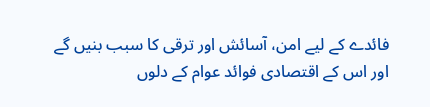فائدے کے لیے امن، آسائش اور ترقی کا سبب بنیں گے اور اس کے اقتصادی فوائد عوام کے دلوں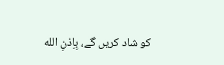کو شاد کریں گے، بِاِذنِ الله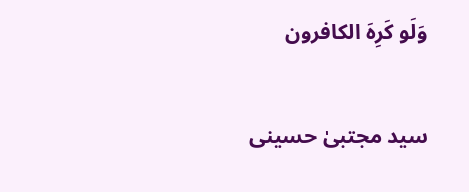وَلَو کَرِهَ الکافرون

سید مجتبیٰ حسینی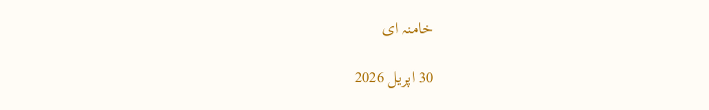خامنہ ای

30 اپریل 2026